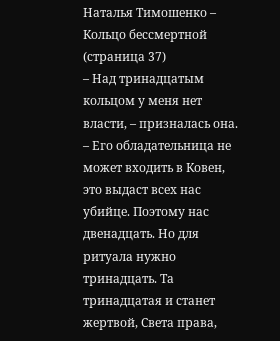Наталья Тимошенко – Кольцо бессмертной (страница 37)
– Над тринадцатым кольцом у меня нет власти, – призналась она. – Его обладательница не может входить в Ковен, это выдаст всех нас убийце. Поэтому нас двенадцать. Но для ритуала нужно тринадцать. Та тринадцатая и станет жертвой, Света права,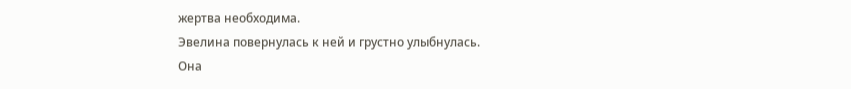жертва необходима.
Эвелина повернулась к ней и грустно улыбнулась.
Она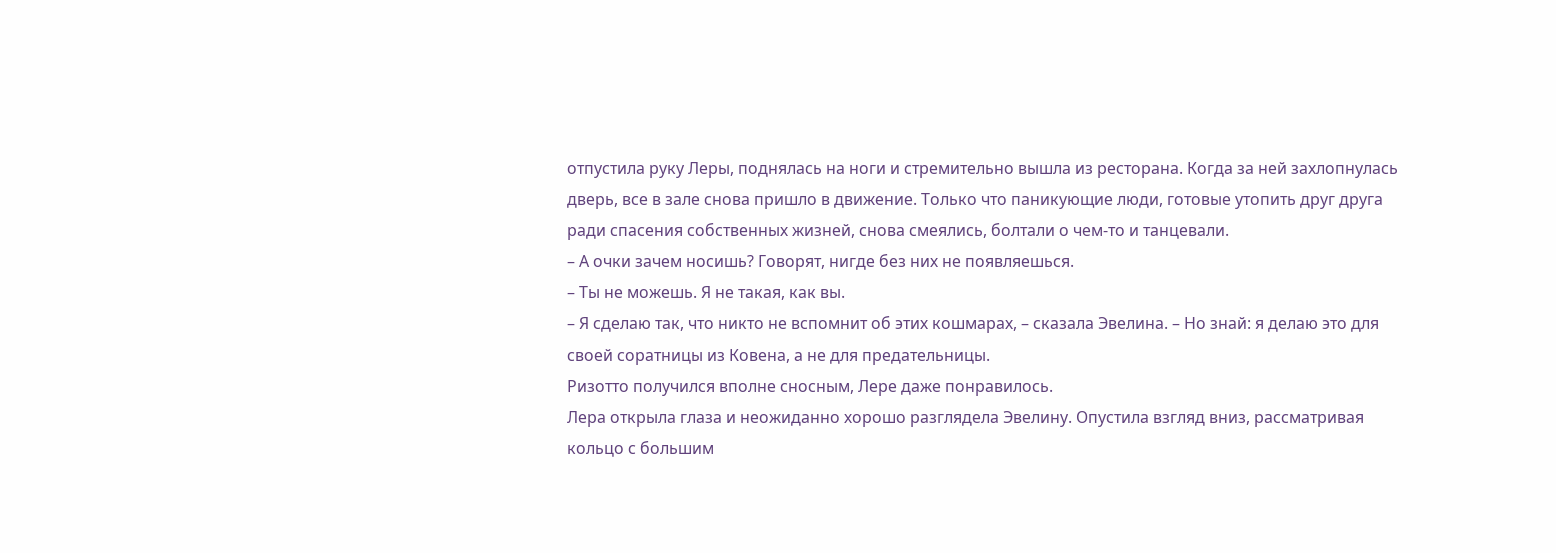отпустила руку Леры, поднялась на ноги и стремительно вышла из ресторана. Когда за ней захлопнулась дверь, все в зале снова пришло в движение. Только что паникующие люди, готовые утопить друг друга ради спасения собственных жизней, снова смеялись, болтали о чем-то и танцевали.
– А очки зачем носишь? Говорят, нигде без них не появляешься.
– Ты не можешь. Я не такая, как вы.
– Я сделаю так, что никто не вспомнит об этих кошмарах, – сказала Эвелина. – Но знай: я делаю это для своей соратницы из Ковена, а не для предательницы.
Ризотто получился вполне сносным, Лере даже понравилось.
Лера открыла глаза и неожиданно хорошо разглядела Эвелину. Опустила взгляд вниз, рассматривая кольцо с большим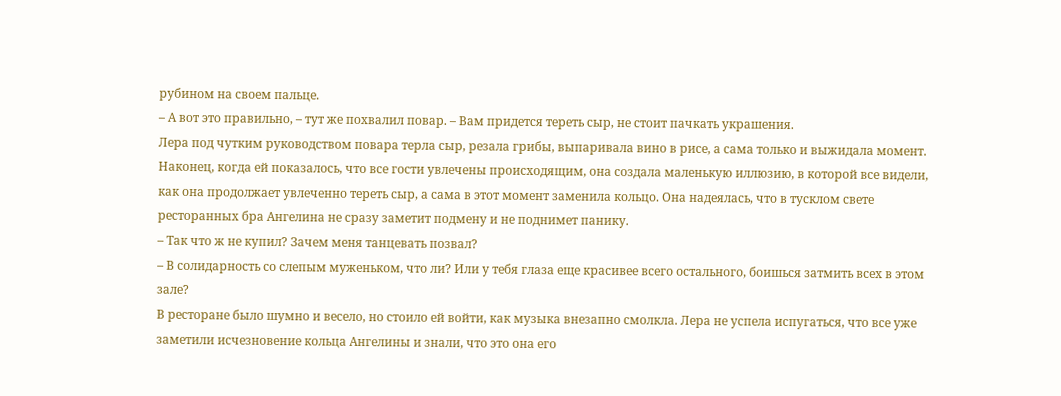рубином на своем пальце.
– А вот это правильно, – тут же похвалил повар. – Вам придется тереть сыр, не стоит пачкать украшения.
Лера под чутким руководством повара терла сыр, резала грибы, выпаривала вино в рисе, а сама только и выжидала момент. Наконец, когда ей показалось, что все гости увлечены происходящим, она создала маленькую иллюзию, в которой все видели, как она продолжает увлеченно тереть сыр, а сама в этот момент заменила кольцо. Она надеялась, что в тусклом свете ресторанных бра Ангелина не сразу заметит подмену и не поднимет панику.
– Так что ж не купил? Зачем меня танцевать позвал?
– В солидарность со слепым муженьком, что ли? Или у тебя глаза еще красивее всего остального, боишься затмить всех в этом зале?
В ресторане было шумно и весело, но стоило ей войти, как музыка внезапно смолкла. Лера не успела испугаться, что все уже заметили исчезновение кольца Ангелины и знали, что это она его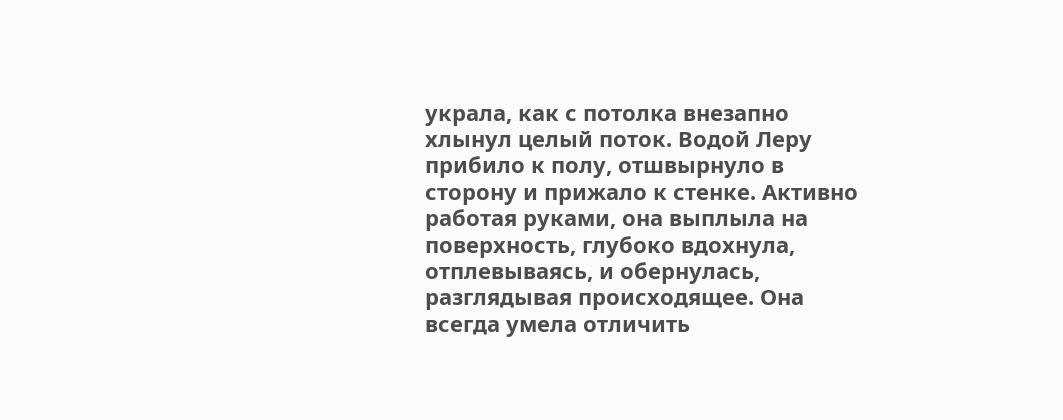украла, как с потолка внезапно хлынул целый поток. Водой Леру прибило к полу, отшвырнуло в сторону и прижало к стенке. Активно работая руками, она выплыла на поверхность, глубоко вдохнула, отплевываясь, и обернулась, разглядывая происходящее. Она всегда умела отличить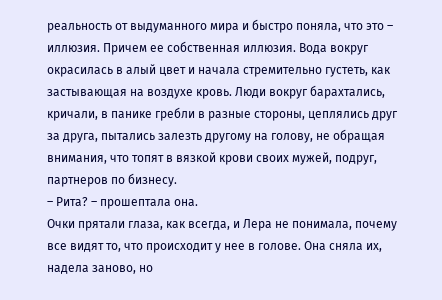реальность от выдуманного мира и быстро поняла, что это – иллюзия. Причем ее собственная иллюзия. Вода вокруг окрасилась в алый цвет и начала стремительно густеть, как застывающая на воздухе кровь. Люди вокруг барахтались, кричали, в панике гребли в разные стороны, цеплялись друг за друга, пытались залезть другому на голову, не обращая внимания, что топят в вязкой крови своих мужей, подруг, партнеров по бизнесу.
– Рита? – прошептала она.
Очки прятали глаза, как всегда, и Лера не понимала, почему все видят то, что происходит у нее в голове. Она сняла их, надела заново, но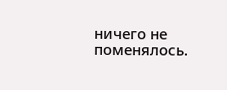ничего не поменялось.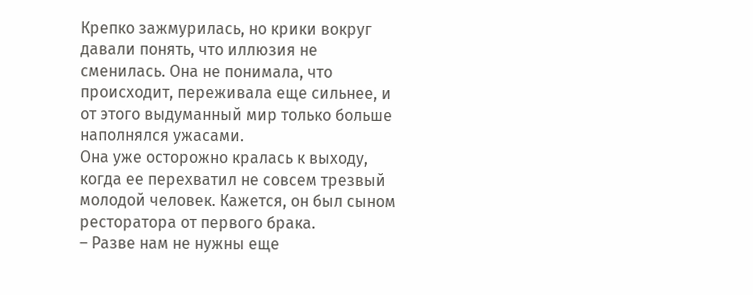Крепко зажмурилась, но крики вокруг давали понять, что иллюзия не сменилась. Она не понимала, что происходит, переживала еще сильнее, и от этого выдуманный мир только больше наполнялся ужасами.
Она уже осторожно кралась к выходу, когда ее перехватил не совсем трезвый молодой человек. Кажется, он был сыном ресторатора от первого брака.
– Разве нам не нужны еще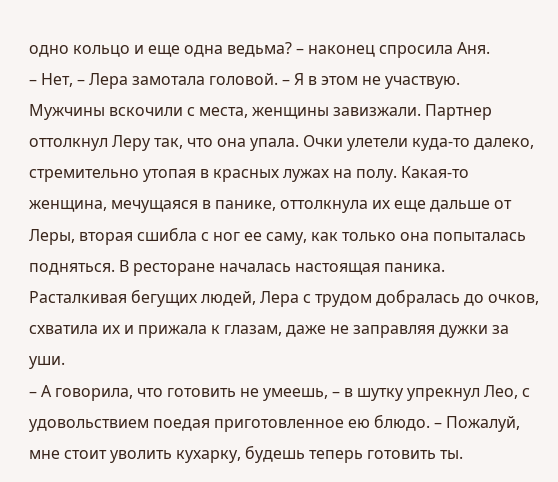одно кольцо и еще одна ведьма? – наконец спросила Аня.
– Нет, – Лера замотала головой. – Я в этом не участвую.
Мужчины вскочили с места, женщины завизжали. Партнер оттолкнул Леру так, что она упала. Очки улетели куда-то далеко, стремительно утопая в красных лужах на полу. Какая-то женщина, мечущаяся в панике, оттолкнула их еще дальше от Леры, вторая сшибла с ног ее саму, как только она попыталась подняться. В ресторане началась настоящая паника. Расталкивая бегущих людей, Лера с трудом добралась до очков, схватила их и прижала к глазам, даже не заправляя дужки за уши.
– А говорила, что готовить не умеешь, – в шутку упрекнул Лео, с удовольствием поедая приготовленное ею блюдо. – Пожалуй, мне стоит уволить кухарку, будешь теперь готовить ты.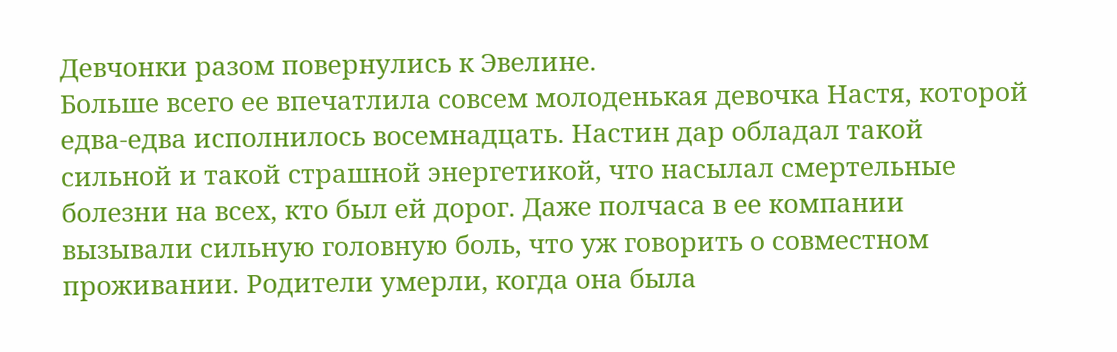Девчонки разом повернулись к Эвелине.
Больше всего ее впечатлила совсем молоденькая девочка Настя, которой едва-едва исполнилось восемнадцать. Настин дар обладал такой сильной и такой страшной энергетикой, что насылал смертельные болезни на всех, кто был ей дорог. Даже полчаса в ее компании вызывали сильную головную боль, что уж говорить о совместном проживании. Родители умерли, когда она была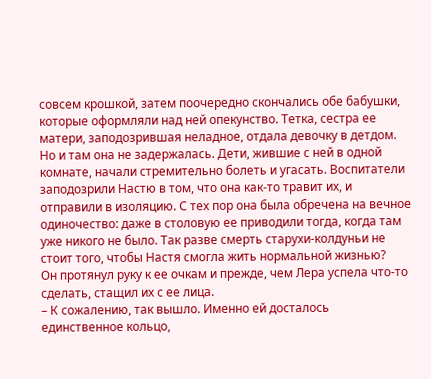совсем крошкой, затем поочередно скончались обе бабушки, которые оформляли над ней опекунство. Тетка, сестра ее матери, заподозрившая неладное, отдала девочку в детдом. Но и там она не задержалась. Дети, жившие с ней в одной комнате, начали стремительно болеть и угасать. Воспитатели заподозрили Настю в том, что она как-то травит их, и отправили в изоляцию. С тех пор она была обречена на вечное одиночество: даже в столовую ее приводили тогда, когда там уже никого не было. Так разве смерть старухи-колдуньи не стоит того, чтобы Настя смогла жить нормальной жизнью?
Он протянул руку к ее очкам и прежде, чем Лера успела что-то сделать, стащил их с ее лица.
– К сожалению, так вышло. Именно ей досталось единственное кольцо,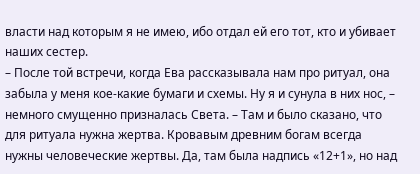власти над которым я не имею, ибо отдал ей его тот, кто и убивает наших сестер.
– После той встречи, когда Ева рассказывала нам про ритуал, она забыла у меня кое-какие бумаги и схемы. Ну я и сунула в них нос, – немного смущенно призналась Света. – Там и было сказано, что для ритуала нужна жертва. Кровавым древним богам всегда нужны человеческие жертвы. Да, там была надпись «12+1», но над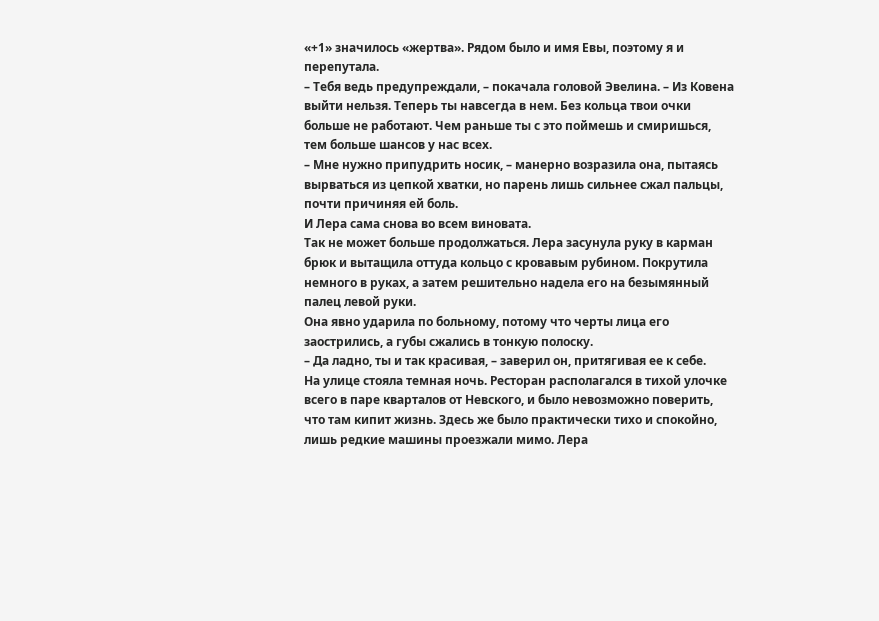«+1» значилось «жертва». Рядом было и имя Евы, поэтому я и перепутала.
– Тебя ведь предупреждали, – покачала головой Эвелина. – Из Ковена выйти нельзя. Теперь ты навсегда в нем. Без кольца твои очки больше не работают. Чем раньше ты с это поймешь и смиришься, тем больше шансов у нас всех.
– Мне нужно припудрить носик, – манерно возразила она, пытаясь вырваться из цепкой хватки, но парень лишь сильнее сжал пальцы, почти причиняя ей боль.
И Лера сама снова во всем виновата.
Так не может больше продолжаться. Лера засунула руку в карман брюк и вытащила оттуда кольцо с кровавым рубином. Покрутила немного в руках, а затем решительно надела его на безымянный палец левой руки.
Она явно ударила по больному, потому что черты лица его заострились, а губы сжались в тонкую полоску.
– Да ладно, ты и так красивая, – заверил он, притягивая ее к себе.
На улице стояла темная ночь. Ресторан располагался в тихой улочке всего в паре кварталов от Невского, и было невозможно поверить, что там кипит жизнь. Здесь же было практически тихо и спокойно, лишь редкие машины проезжали мимо. Лера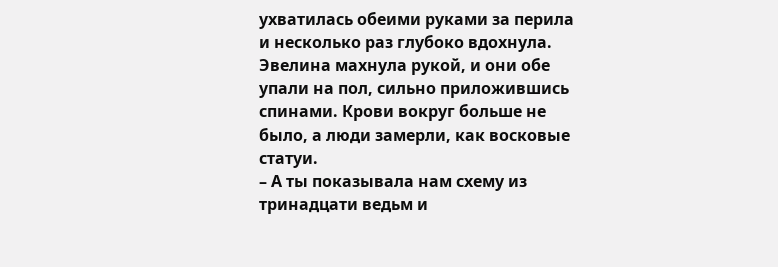ухватилась обеими руками за перила и несколько раз глубоко вдохнула.
Эвелина махнула рукой, и они обе упали на пол, сильно приложившись спинами. Крови вокруг больше не было, а люди замерли, как восковые статуи.
– А ты показывала нам схему из тринадцати ведьм и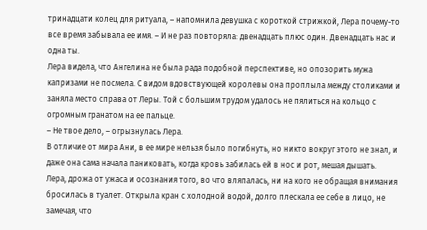тринадцати колец для ритуала, – напомнила девушка с короткой стрижкой, Лера почему-то все время забывала ее имя. – И не раз повторяла: двенадцать плюс один. Двенадцать нас и одна ты.
Лера видела, что Ангелина не была рада подобной перспективе, но опозорить мужа капризами не посмела. С видом вдовствующей королевы она проплыла между столиками и заняла место справа от Леры. Той с большим трудом удалось не пялиться на кольцо с огромным гранатом на ее пальце.
– Не твое дело, – огрызнулась Лера.
В отличие от мира Ани, в ее мире нельзя было погибнуть, но никто вокруг этого не знал, и даже она сама начала паниковать, когда кровь забилась ей в нос и рот, мешая дышать.
Лера, дрожа от ужаса и осознания того, во что вляпалась, ни на кого не обращая внимания бросилась в туалет. Открыла кран с холодной водой, долго плескала ее себе в лицо, не замечая, что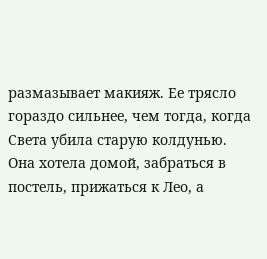размазывает макияж. Ее трясло гораздо сильнее, чем тогда, когда Света убила старую колдунью. Она хотела домой, забраться в постель, прижаться к Лео, а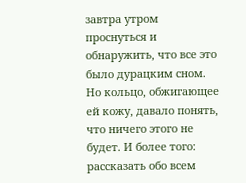завтра утром проснуться и обнаружить, что все это было дурацким сном. Но кольцо, обжигающее ей кожу, давало понять, что ничего этого не будет. И более того: рассказать обо всем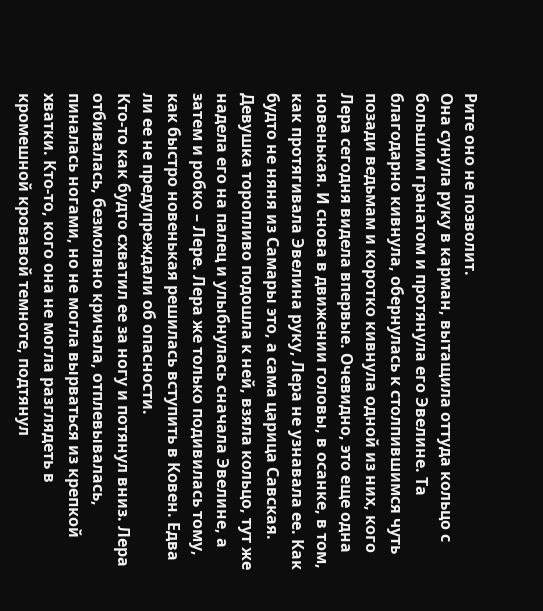Рите оно не позволит.
Она сунула руку в карман, вытащила оттуда кольцо с большим гранатом и протянула его Эвелине. Та благодарно кивнула, обернулась к столпившимся чуть позади ведьмам и коротко кивнула одной из них, кого Лера сегодня видела впервые. Очевидно, это еще одна новенькая. И снова в движении головы, в осанке, в том, как протягивала Эвелина руку, Лера не узнавала ее. Как будто не няня из Самары это, а сама царица Савская. Девушка торопливо подошла к ней, взяла кольцо, тут же надела его на палец и улыбнулась сначала Эвелине, а затем и робко – Лере. Лера же только подивилась тому, как быстро новенькая решилась вступить в Ковен. Едва ли ее не предупреждали об опасности.
Кто-то как будто схватил ее за ногу и потянул вниз. Лера отбивалась, безмолвно кричала, отплевывалась, пиналась ногами, но не могла вырваться из крепкой хватки. Кто-то, кого она не могла разглядеть в кромешной кровавой темноте, подтянул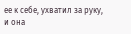ее к себе, ухватил за руку, и она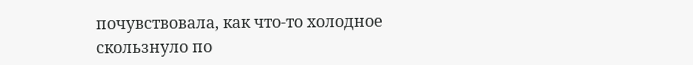почувствовала, как что-то холодное скользнуло по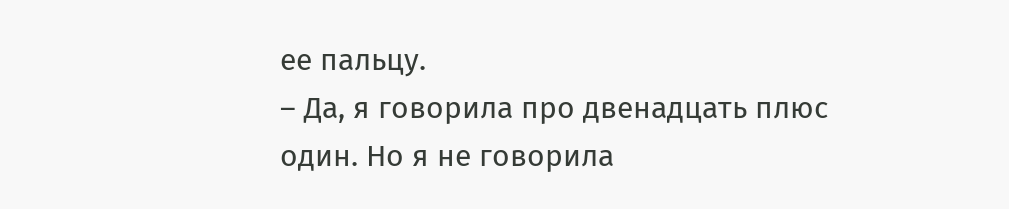ее пальцу.
– Да, я говорила про двенадцать плюс один. Но я не говорила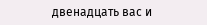двенадцать вас и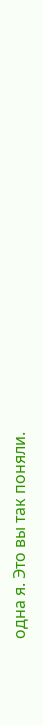одна я. Это вы так поняли.